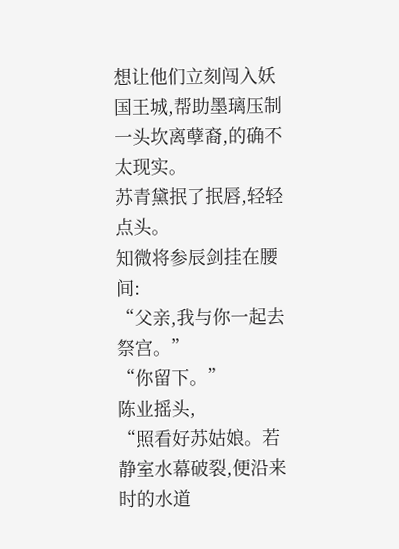想让他们立刻闯入妖国王城,帮助墨璃压制一头坎离孽裔,的确不太现实。
苏青黛抿了抿唇,轻轻点头。
知微将参辰剑挂在腰间:
“父亲,我与你一起去祭宫。”
“你留下。”
陈业摇头,
“照看好苏姑娘。若静室水幕破裂,便沿来时的水道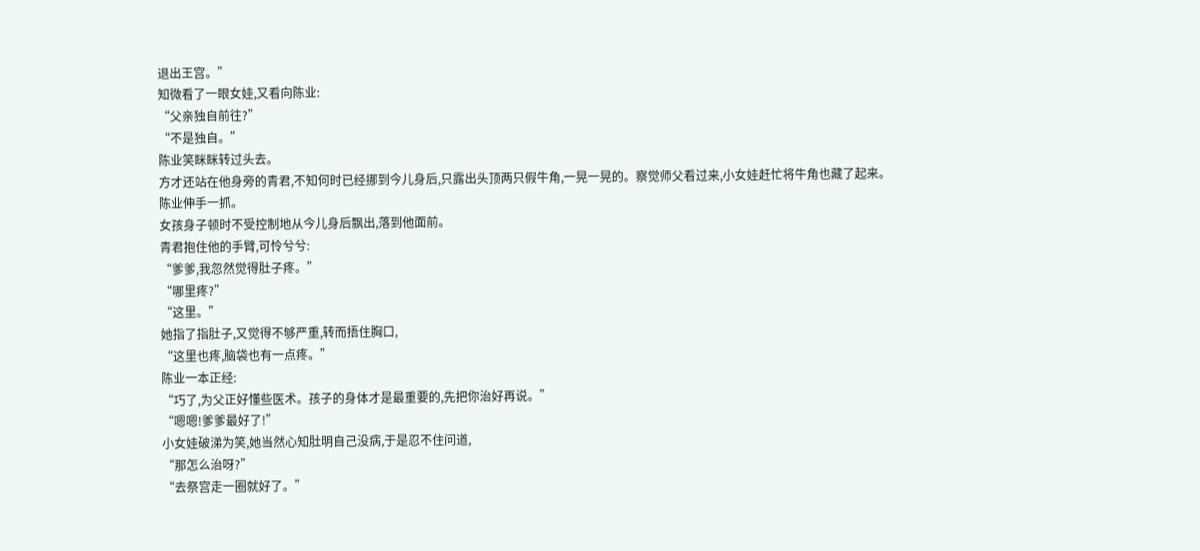退出王宫。”
知微看了一眼女娃,又看向陈业:
“父亲独自前往?”
“不是独自。”
陈业笑眯眯转过头去。
方才还站在他身旁的青君,不知何时已经挪到今儿身后,只露出头顶两只假牛角,一晃一晃的。察觉师父看过来,小女娃赶忙将牛角也藏了起来。
陈业伸手一抓。
女孩身子顿时不受控制地从今儿身后飘出,落到他面前。
青君抱住他的手臂,可怜兮兮:
“爹爹,我忽然觉得肚子疼。”
“哪里疼?”
“这里。”
她指了指肚子,又觉得不够严重,转而捂住胸口,
“这里也疼,脑袋也有一点疼。”
陈业一本正经:
“巧了,为父正好懂些医术。孩子的身体才是最重要的,先把你治好再说。”
“嗯嗯!爹爹最好了!”
小女娃破涕为笑,她当然心知肚明自己没病,于是忍不住问道,
“那怎么治呀?”
“去祭宫走一圈就好了。”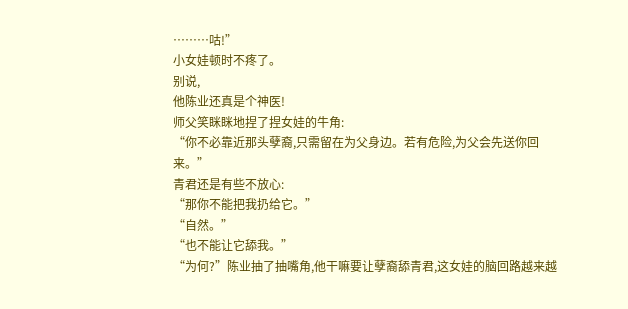………咕!”
小女娃顿时不疼了。
别说,
他陈业还真是个神医!
师父笑眯眯地捏了捏女娃的牛角:
“你不必靠近那头孽裔,只需留在为父身边。若有危险,为父会先送你回来。”
青君还是有些不放心:
“那你不能把我扔给它。”
“自然。”
“也不能让它舔我。”
“为何?”陈业抽了抽嘴角,他干嘛要让孽裔舔青君,这女娃的脑回路越来越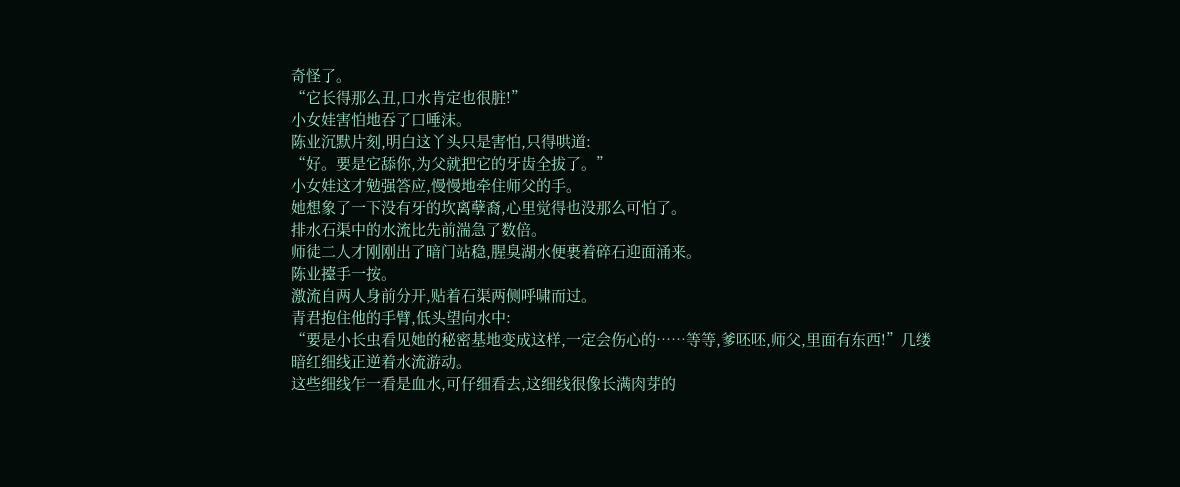奇怪了。
“它长得那么丑,口水肯定也很脏!”
小女娃害怕地吞了口唾沫。
陈业沉默片刻,明白这丫头只是害怕,只得哄道:
“好。要是它舔你,为父就把它的牙齿全拔了。”
小女娃这才勉强答应,慢慢地牵住师父的手。
她想象了一下没有牙的坎离孽裔,心里觉得也没那么可怕了。
排水石渠中的水流比先前湍急了数倍。
师徒二人才刚刚出了暗门站稳,腥臭湖水便裹着碎石迎面涌来。
陈业擡手一按。
激流自两人身前分开,贴着石渠两侧呼啸而过。
青君抱住他的手臂,低头望向水中:
“要是小长虫看见她的秘密基地变成这样,一定会伤心的……等等,爹呸呸,师父,里面有东西!”几缕暗红细线正逆着水流游动。
这些细线乍一看是血水,可仔细看去,这细线很像长满肉芽的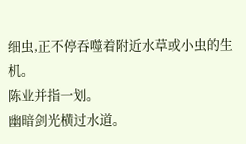细虫,正不停吞噬着附近水草或小虫的生机。
陈业并指一划。
幽暗剑光横过水道。